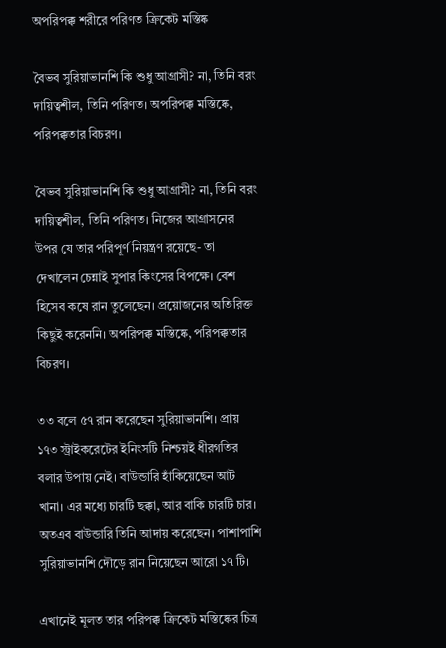অপরিপক্ক শরীরে পরিণত ক্রিকেট মস্তিষ্ক

বৈভব সুরিয়াভানশি কি শুধু আগ্রাসী? না, তিনি বরং দায়িত্বশীল, তিনি পরিণত। অপরিপক্ক মস্তিষ্কে, পরিপক্কতার বিচরণ।

বৈভব সুরিয়াভানশি কি শুধু আগ্রাসী? না, তিনি বরং দায়িত্বশীল, তিনি পরিণত। নিজের আগ্রাসনের উপর যে তার পরিপূর্ণ নিয়ন্ত্রণ রয়েছে- তা দেখালেন চেন্নাই সুপার কিংসের বিপক্ষে। বেশ হিসেব কষে রান তুলেছেন। প্রয়োজনের অতিরিক্ত কিছুই করেননি। অপরিপক্ক মস্তিষ্কে, পরিপক্কতার বিচরণ।

৩৩ বলে ৫৭ রান করেছেন সুরিয়াভানশি। প্রায় ১৭৩ স্ট্রাইকরেটের ইনিংসটি নিশ্চয়ই ধীরগতির বলার উপায় নেই। বাউন্ডারি হাঁকিয়েছেন আট খানা। এর মধ্যে চারটি ছক্কা, আর বাকি চারটি চার। অতএব বাউন্ডারি তিনি আদায় করেছেন। পাশাপাশি সুরিয়াভানশি দৌড়ে রান নিয়েছেন আরো ১৭ টি।

এখানেই মূলত তার পরিপক্ক ক্রিকেট মস্তিষ্কের চিত্র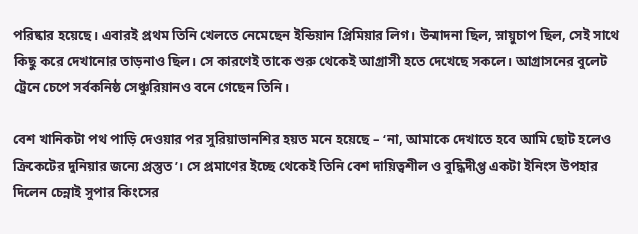পরিষ্কার হয়েছে। এবারই প্রথম তিনি খেলতে নেমেছেন ইন্ডিয়ান প্রিমিয়ার লিগ। উন্মাদনা ছিল, স্নায়ুচাপ ছিল, সেই সাথে কিছু করে দেখানোর তাড়নাও ছিল। সে কারণেই তাকে শুরু থেকেই আগ্রাসী হতে দেখেছে সকলে। আগ্রাসনের বুলেট ট্রেনে চেপে সর্বকনিষ্ঠ সেঞ্চুরিয়ানও বনে গেছেন তিনি।

বেশ খানিকটা পথ পাড়ি দেওয়ার পর সুরিয়াভানশির হয়ত মনে হয়েছে – ‘না, আমাকে দেখাতে হবে আমি ছোট হলেও ক্রিকেটের দুনিয়ার জন্যে প্রস্তুত’। সে প্রমাণের ইচ্ছে থেকেই তিনি বেশ দায়িত্বশীল ও বুদ্ধিদীপ্ত একটা ইনিংস উপহার দিলেন চেন্নাই সুপার কিংসের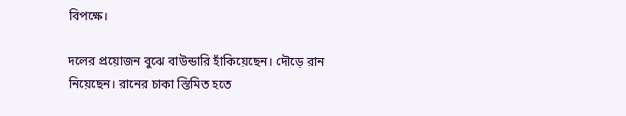বিপক্ষে।

দলের প্রয়োজন বুঝে বাউন্ডারি হাঁকিয়েছেন। দৌড়ে রান নিয়েছেন। রানের চাকা স্তিমিত হতে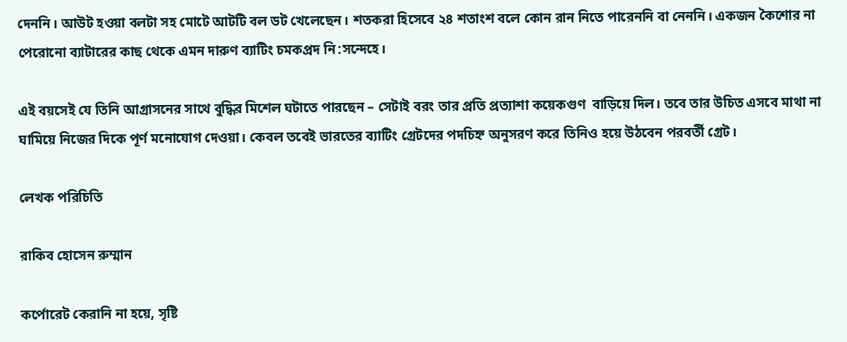দেননি। আউট হওয়া বলটা সহ মোটে আটটি বল ডট খেলেছেন। শতকরা হিসেবে ২৪ শতাংশ বলে কোন রান নিতে পারেননি বা নেননি। একজন কৈশোর না পেরোনো ব্যাটারের কাছ থেকে এমন দারুণ ব্যাটিং চমকপ্রদ নি:সন্দেহে।

এই বয়সেই যে তিনি আগ্রাসনের সাথে বুদ্ধির মিশেল ঘটাতে পারছেন – সেটাই বরং তার প্রতি প্রত্যাশা কয়েকগুণ  বাড়িয়ে দিল। তবে তার উচিত এসবে মাথা না ঘামিয়ে নিজের দিকে পূর্ণ মনোযোগ দেওয়া। কেবল তবেই ভারতের ব্যাটিং গ্রেটদের পদচিহ্ন অনুসরণ করে তিনিও হয়ে উঠবেন পরবর্তী গ্রেট।

লেখক পরিচিতি

রাকিব হোসেন রুম্মান

কর্পোরেট কেরানি না হয়ে, সৃষ্টি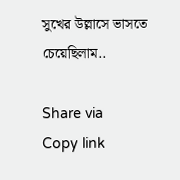সুখের উল্লাসে ভাসতে চেয়েছিলাম..

Share via
Copy link